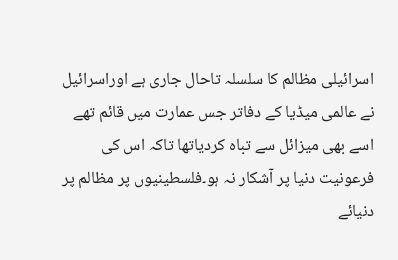اسرائیلی مظالم کا سلسلہ تاحال جاری ہے اوراسرائیل نے عالمی میڈیا کے دفاتر جس عمارت میں قائم تھے اسے بھی میزائل سے تباہ کردیاتھا تاکہ اس کی فرعونیت دنیا پر آشکار نہ ہو۔فلسطینیوں پر مظالم پر دنیائے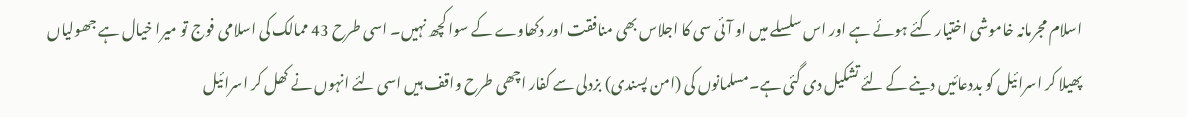اسلام مجرمانہ خاموشی اختیار کئے ہوئے ہے اور اس سلسلے میں او آئی سی کا اجلاس بھی منافقت اور دکھاوے کے سوا کچھ نہیں۔ اسی طرح 43 ممالک کی اسلامی فوج تو میرا خیال ہے جھولیاں پھیلا کر اسرائیل کو بددعائیں دینے کے لئے تشکیل دی گئی ہے۔مسلمانوں کی (امن پسندی) بزدلی سے کفار اچھی طرح واقف ہیں اسی لئے انہوں نے کھل کر اسرائیل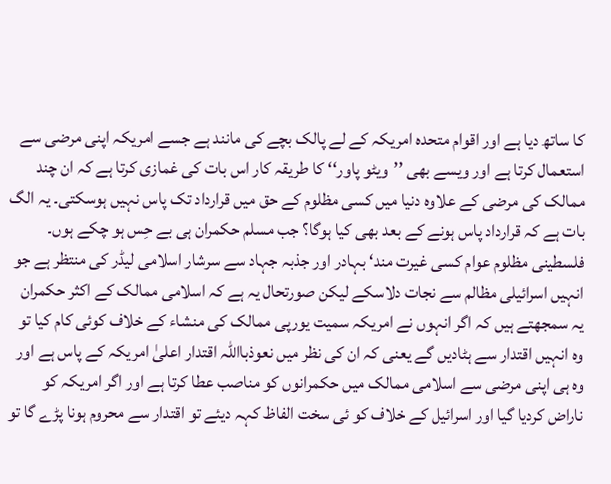کا ساتھ دیا ہے اور اقوام متحدہ امریکہ کے لے پالک بچے کی مانند ہے جسے امریکہ اپنی مرضی سے استعمال کرتا ہے اور ویسے بھی ’’ویٹو پاور‘‘ کا طریقہ کار اس بات کی غمازی کرتا ہے کہ ان چند ممالک کی مرضی کے علاوہ دنیا میں کسی مظلوم کے حق میں قرارداد تک پاس نہیں ہوسکتی۔ یہ الگ بات ہے کہ قرارداد پاس ہونے کے بعد بھی کیا ہوگا؟ جب مسلم حکمران ہی بے حِس ہو چکے ہوں۔
فلسطینی مظلوم عوام کسی غیرت مند‘ بہادر اور جذبہ جہاد سے سرشار اسلامی لیڈر کی منتظر ہے جو انہیں اسرائیلی مظالم سے نجات دلاسکے لیکن صورتحال یہ ہے کہ اسلامی ممالک کے اکثر حکمران یہ سمجھتے ہیں کہ اگر انہوں نے امریکہ سمیت یورپی ممالک کی منشاء کے خلاف کوئی کام کیا تو وہ انہیں اقتدار سے ہٹادیں گے یعنی کہ ان کی نظر میں نعوذبااللّہ اقتدار اعلیٰ امریکہ کے پاس ہے اور وہ ہی اپنی مرضی سے اسلامی ممالک میں حکمرانوں کو مناصب عطا کرتا ہے اور اگر امریکہ کو ناراض کردیا گیا اور اسرائیل کے خلاف کو ئی سخت الفاظ کہہ دیئے تو اقتدار سے محروم ہونا پڑے گا تو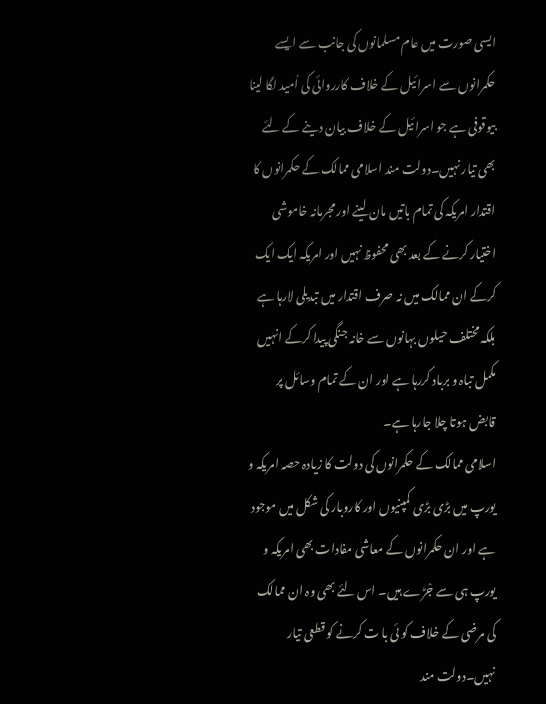ایسی صورت میں عام مسلمانوں کی جانب سے ایسے حکمرانوں سے اسرائیل کے خلاف کارروائی کی اُمید لگا لینا بیوقوفی ہے جو اسرائیل کے خلاف بیان دینے کے لئے بھی تیار نہیں۔دولت مند اسلامی ممالک کے حکمرانوں کا اقتدار امریکہ کی تمام باتیں مان لینے اور مجرمانہ خاموشی اختیار کرنے کے بعد بھی محفوظ نہیں اور امریکہ ایک ایک کرکے ان ممالک میں نہ صرف اقتدار میں تبدیلی لارہا ہے بلکہ مختلف حیلوں بہانوں سے خانہ جنگی پیدا کرکے انہیں مکمل تباہ و برباد کررہا ہے اور ان کے تمام وسائل پر قابض ہوتا چلا جارہا ہے۔
اسلامی ممالک کے حکمرانوں کی دولت کا زیادہ حصہ امریکہ و یورپ میں بڑی بڑی کمپنیوں اور کاروبار کی شکل میں موجود ہے اور ان حکمرانوں کے معاشی مفادات بھی امریکہ و یورپ ہی سے جْڑے ہیں۔ اس لئے بھی وہ ان ممالک کی مرضی کے خلاف کو ئی با ت کرنے کو قطعی تیار نہیں۔دولت مند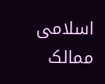اسلامی ممالک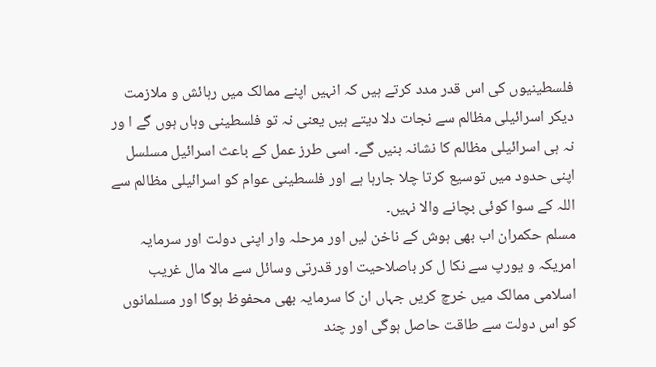فلسطینیوں کی اس قدر مدد کرتے ہیں کہ انہیں اپنے ممالک میں رہائش و ملازمت دیکر اسرائیلی مظالم سے نجات دلا دیتے ہیں یعنی نہ تو فلسطینی وہاں ہوں گے ا ور نہ ہی اسرائیلی مظالم کا نشانہ بنیں گے۔ اسی طرز عمل کے باعث اسرائیل مسلسل اپنی حدود میں توسیع کرتا چلا جارہا ہے اور فلسطینی عوام کو اسرائیلی مظالم سے اللہ کے سوا کوئی بچانے والا نہیں۔
مسلم حکمران اب بھی ہوش کے ناخن لیں اور مرحلہ وار اپنی دولت اور سرمایہ امریکہ و یورپ سے نکا ل کر باصلاحیت اور قدرتی وسائل سے مالا مال غریب اسلامی ممالک میں خرچ کریں جہاں ان کا سرمایہ بھی محفوظ ہوگا اور مسلمانوں کو اس دولت سے طاقت حاصل ہوگی اور چند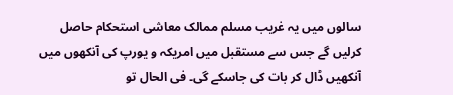سالوں میں یہ غریب مسلم ممالک معاشی استحکام حاصل کرلیں گے جس سے مستقبل میں امریکہ و یورپ کی آنکھوں میں آنکھیں ڈال کر بات کی جاسکے گی۔ فی الحال تو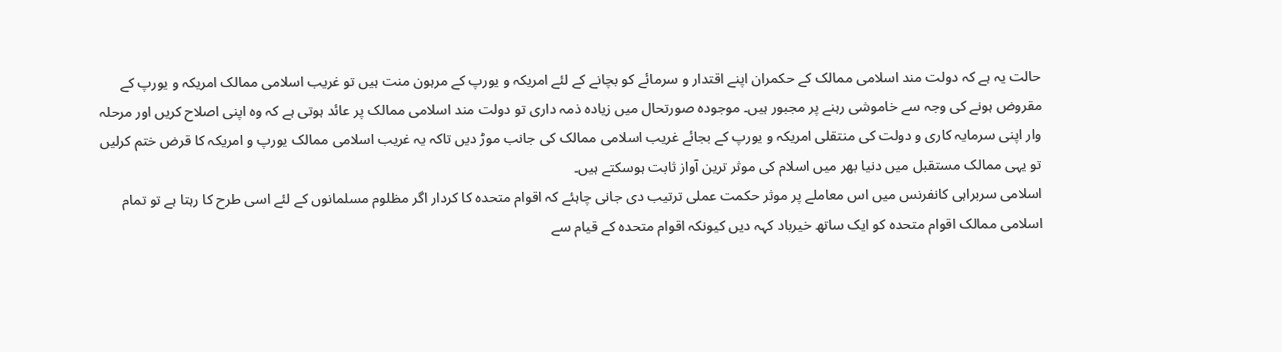حالت یہ ہے کہ دولت مند اسلامی ممالک کے حکمران اپنے اقتدار و سرمائے کو بچانے کے لئے امریکہ و یورپ کے مرہون منت ہیں تو غریب اسلامی ممالک امریکہ و یورپ کے مقروض ہونے کی وجہ سے خاموشی رہنے پر مجبور ہیں۔ موجودہ صورتحال میں زیادہ ذمہ داری تو دولت مند اسلامی ممالک پر عائد ہوتی ہے کہ وہ اپنی اصلاح کریں اور مرحلہ وار اپنی سرمایہ کاری و دولت کی منتقلی امریکہ و یورپ کے بجائے غریب اسلامی ممالک کی جانب موڑ دیں تاکہ یہ غریب اسلامی ممالک یورپ و امریکہ کا قرض ختم کرلیں تو یہی ممالک مستقبل میں دنیا بھر میں اسلام کی موثر ترین آواز ثابت ہوسکتے ہیں۔
اسلامی سربراہی کانفرنس میں اس معاملے پر موثر حکمت عملی ترتیب دی جانی چاہئے کہ اقوام متحدہ کا کردار اگر مظلوم مسلمانوں کے لئے اسی طرح کا رہتا ہے تو تمام اسلامی ممالک اقوام متحدہ کو ایک ساتھ خیرباد کہہ دیں کیونکہ اقوام متحدہ کے قیام سے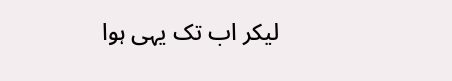لیکر اب تک یہی ہوا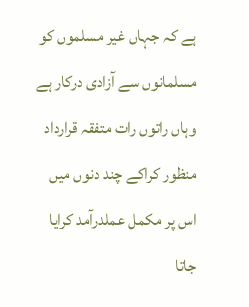ہے کہ جہاں غیر مسلموں کو مسلمانوں سے آزادی درکار ہے وہاں راتوں رات متفقہ قرارداد منظور کراکے چند دنوں میں اس پر مکمل عملدرآمد کرایا جاتا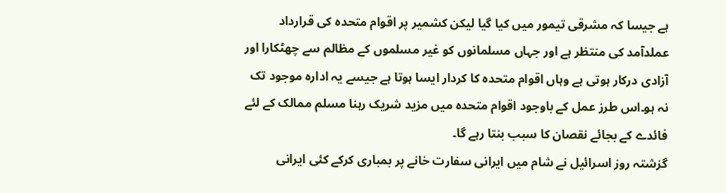ہے جیسا کہ مشرقی تیمور میں کیا گیا لیکن کشمیر پر اقوام متحدہ کی قرارداد عملدآمد کی منتظر ہے اور جہاں مسلمانوں کو غیر مسلموں کے مظالم سے چھٹکارا اور آزادی درکار ہوتی ہے وہاں اقوام متحدہ کا کردار ایسا ہوتا ہے جیسے یہ ادارہ موجود تک نہ ہو۔اس طرز عمل کے باوجود اقوام متحدہ میں مزید شریک رہنا مسلم ممالک کے لئے فائدے کے بجائے نقصان کا سبب بنتا رہے گا۔
گزشتہ روز اسرائیل نے شام میں ایرانی سفارت خانے پر بمباری کرکے کئی ایرانی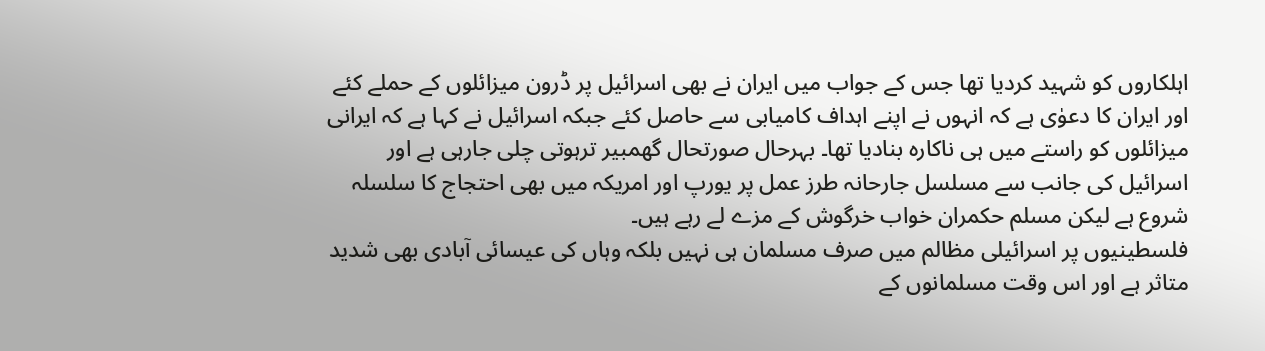اہلکاروں کو شہید کردیا تھا جس کے جواب میں ایران نے بھی اسرائیل پر ڈرون میزائلوں کے حملے کئے اور ایران کا دعوٰی ہے کہ انہوں نے اپنے اہداف کامیابی سے حاصل کئے جبکہ اسرائیل نے کہا ہے کہ ایرانی میزائلوں کو راستے میں ہی ناکارہ بنادیا تھا۔ بہرحال صورتحال گھمبیر ترہوتی چلی جارہی ہے اور اسرائیل کی جانب سے مسلسل جارحانہ طرز عمل پر یورپ اور امریکہ میں بھی احتجاج کا سلسلہ شروع ہے لیکن مسلم حکمران خواب خرگوش کے مزے لے رہے ہیں۔
فلسطینیوں پر اسرائیلی مظالم میں صرف مسلمان ہی نہیں بلکہ وہاں کی عیسائی آبادی بھی شدید متاثر ہے اور اس وقت مسلمانوں کے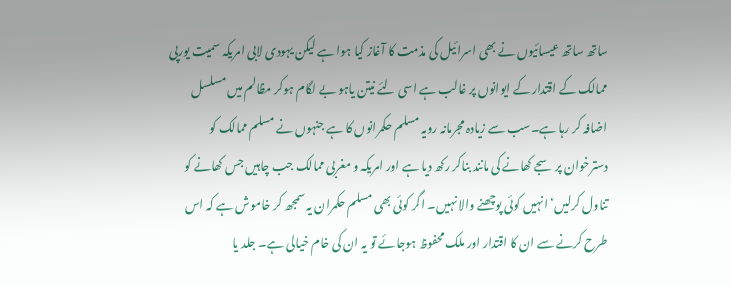ساتھ ساتھ عیسائیوں نے بھی اسرائیل کی مذمت کا آغاز کیا ہوا ہے لیکن یہودی لابی امریکہ سمیت یورپی ممالک کے اقتدار کے ایوانوں پر غالب ہے اسی لئے نیتن یاہو بے لگام ہوکر مظالم میں مسلسل اضافہ کر رہا ہے۔سب سے زیادہ مجرمانہ رویہ مسلم حکمرانوں کا ہے جنہوں نے مسلم ممالک کو دسترخوان پر سجے کھانے کی مانند بناکر رکھ دیا ہے اور امریکہ و مغربی ممالک جب چاہیں جس کھانے کو تناول کرلیں‘ انہیں کوئی پوچھنے والا نہیں۔ اگر کوئی بھی مسلم حکمران یہ سمجھ کر خاموش ہے کہ اس طرح کرنے سے ان کا اقتدار اور ملک محفوظ ہوجائے تو یہ ان کی خام خیالی ہے۔ جلد یا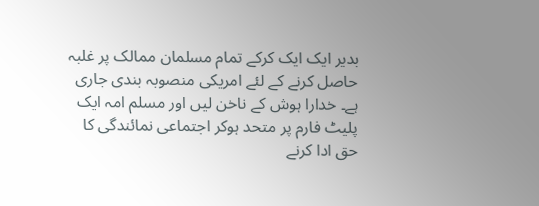بدیر ایک ایک کرکے تمام مسلمان ممالک پر غلبہ حاصل کرنے کے لئے امریکی منصوبہ بندی جاری ہے۔ خدارا ہوش کے ناخن لیں اور مسلم امہ ایک پلیٹ فارم پر متحد ہوکر اجتماعی نمائندگی کا حق ادا کرنے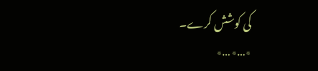کی کوشش کرے۔
٭…٭…٭